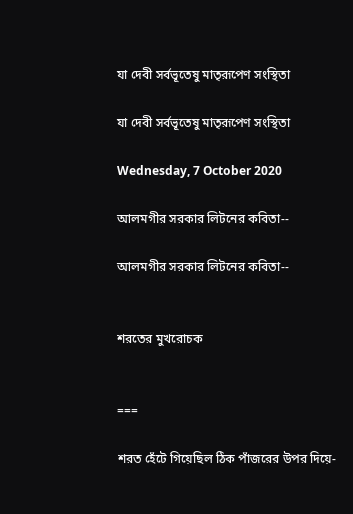যা দেবী সর্বভূতেষু মাতৃরূপেণ সংস্থিতা

যা দেবী সর্বভূতেষু মাতৃরূপেণ সংস্থিতা

Wednesday, 7 October 2020

আলমগীর সরকার লিটনের কবিতা--

আলমগীর সরকার লিটনের কবিতা--


শরতের মুখরোচক


===

শরত হেঁটে গিয়েছিল ঠিক পাঁজরের উপর দিয়ে-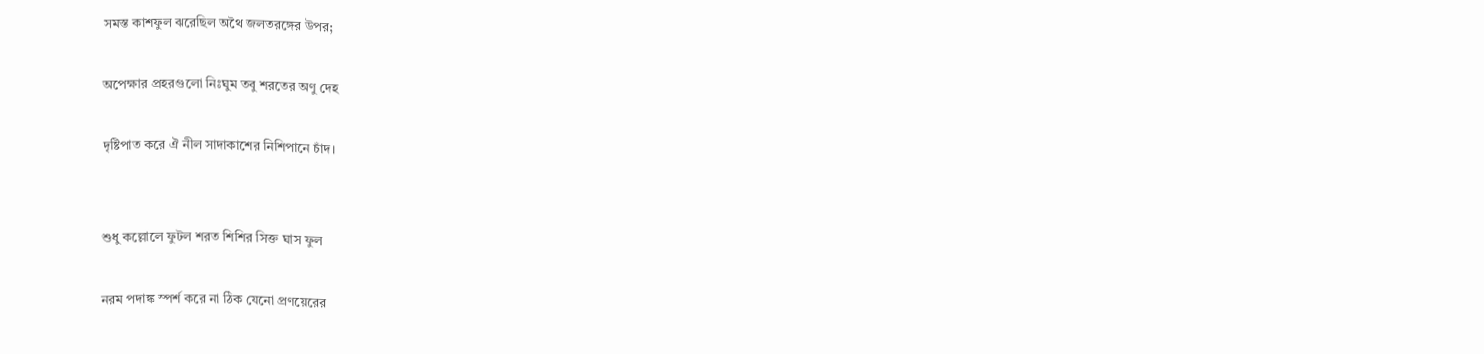সমস্ত কাশফুল ঝরেছিল অথৈ জলতরঙ্গের উপর;

অপেক্ষার প্রহরগুলো নিঃঘুম তবু শরতের অণু দেহ

দৃষ্টিপাত করে ঐ নীল সাদাকাশের নিশিপানে চাঁদ।


শুধু কল্লোলে ফুটল শরত শিশির সিক্ত ঘাস ফুল

নরম পদাঙ্ক স্পর্শ করে না ঠিক যেনো প্রণয়েরের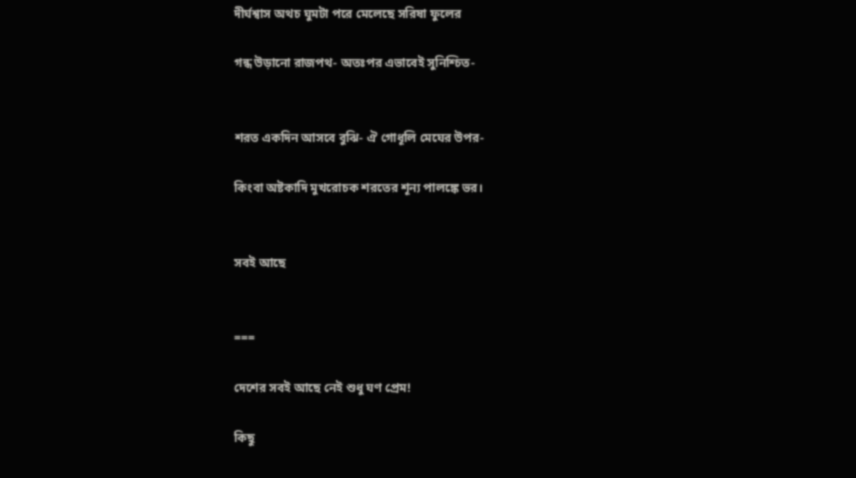দীর্ঘশ্বাস অথচ ঘুমটা পরে মেলেছে সরিষা ফুলের

গন্ধ উড়ানো রাজপথ- অতঃপর এভাবেই সুনিশ্চিত-


শরত একদিন আসবে বুঝি- ঐ গোধূলি মেঘের উপর-

কিংবা অষ্টকাদি মুখরোচক শরতের শূন্য পালঙ্কে ভর।


সবই আছে


===

দেশের সবই আছে নেই শুধু ঘণ প্রেম!

কিছু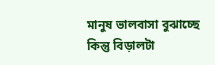মানুষ ভালবাসা বুঝাচ্ছে কিন্তু বিড়ালটা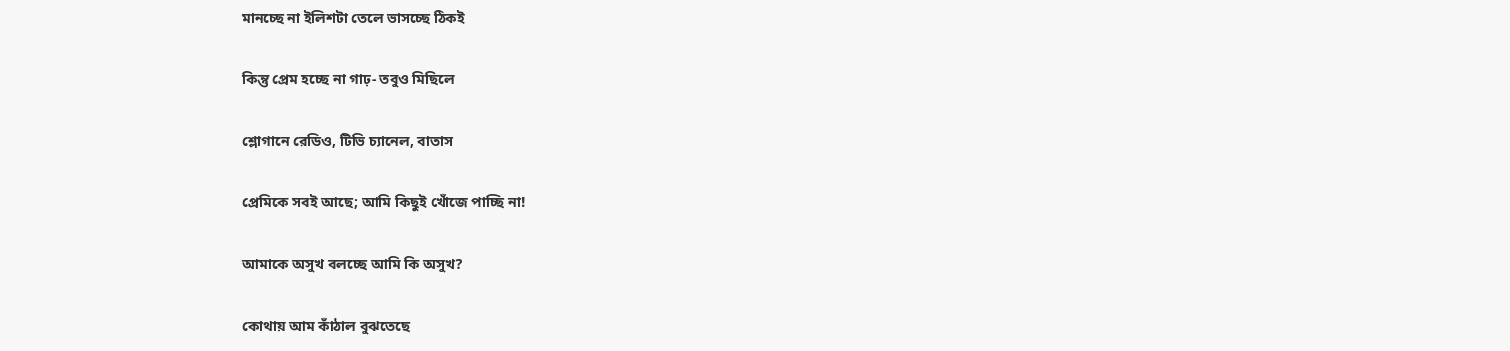মানচ্ছে না ইলিশটা তেলে ভাসচ্ছে ঠিকই

কিন্তু প্রেম হচ্ছে না গাঢ়- তবুও মিছিলে

শ্লোগানে রেডিও, টিভি চ্যানেল, বাতাস

প্রেমিকে সবই আছে; আমি কিছুই খোঁজে পাচ্ছি না!

আমাকে অসুখ বলচ্ছে আমি কি অসুখ?

কোথায় আম কাঁঠাল বুঝতেছে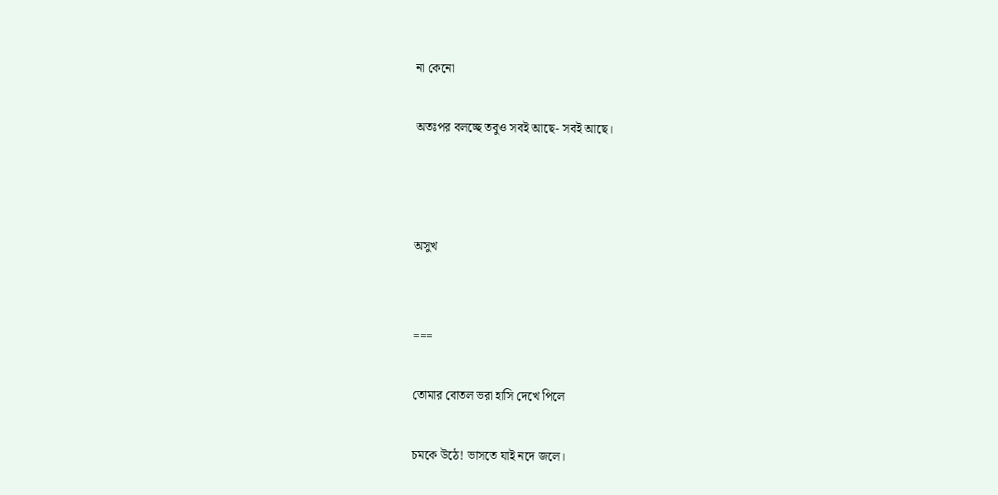না কেনো

অতঃপর বলচ্ছে তবুও সবই আছে- সবই আছে।



অসুখ


===

তোমার বোতল ভরা হাসি দেখে পিলে

চমকে উঠে! ভাসতে যাই নদে জলে।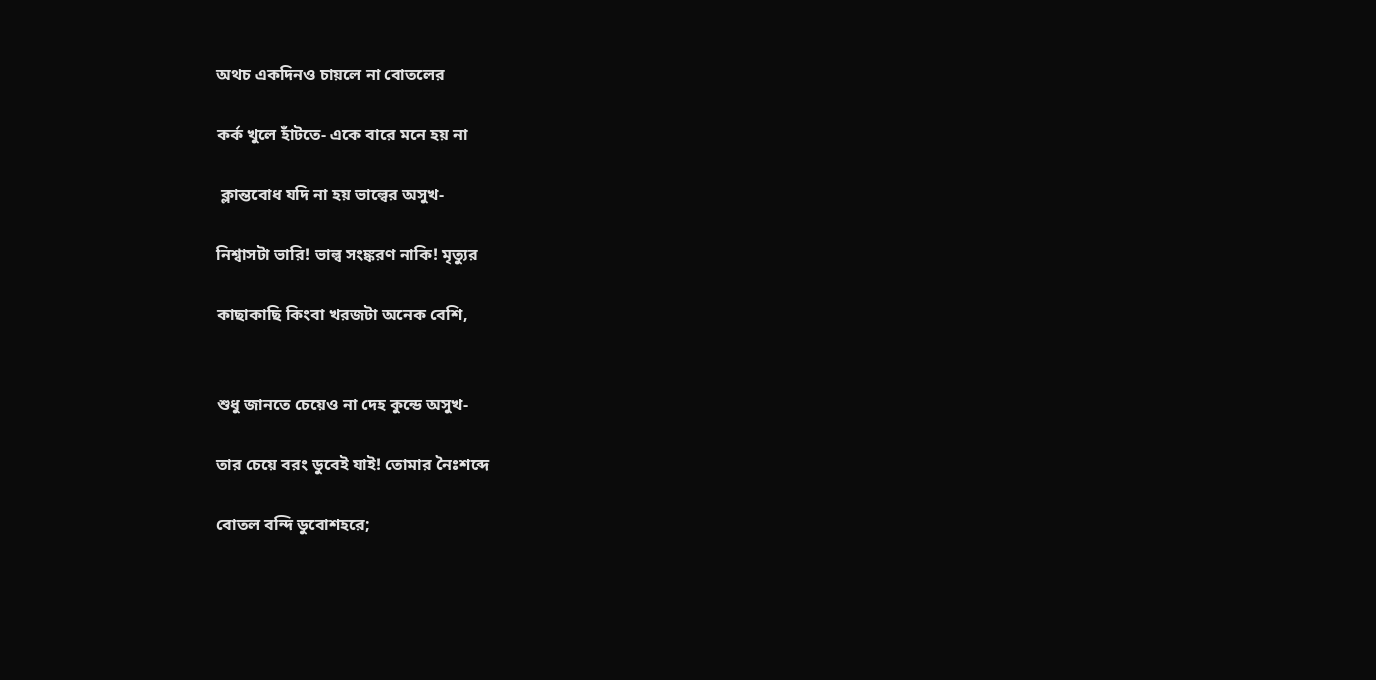অথচ একদিনও চায়লে না বোতলের

কর্ক খুলে হাঁটতে- একে বারে মনে হয় না

 ক্লান্তবোধ যদি না হয় ভাল্বের অসুখ-

নিশ্বাসটা ভারি! ভাল্ব সংঙ্করণ নাকি! মৃত্যুর

কাছাকাছি কিংবা খরজটা অনেক বেশি,


শুধু জানতে চেয়েও না দেহ কুন্ডে অসুখ-

তার চেয়ে বরং ডুবেই যাই! তোমার নৈঃশব্দে

বোতল বন্দি ডুবোশহরে;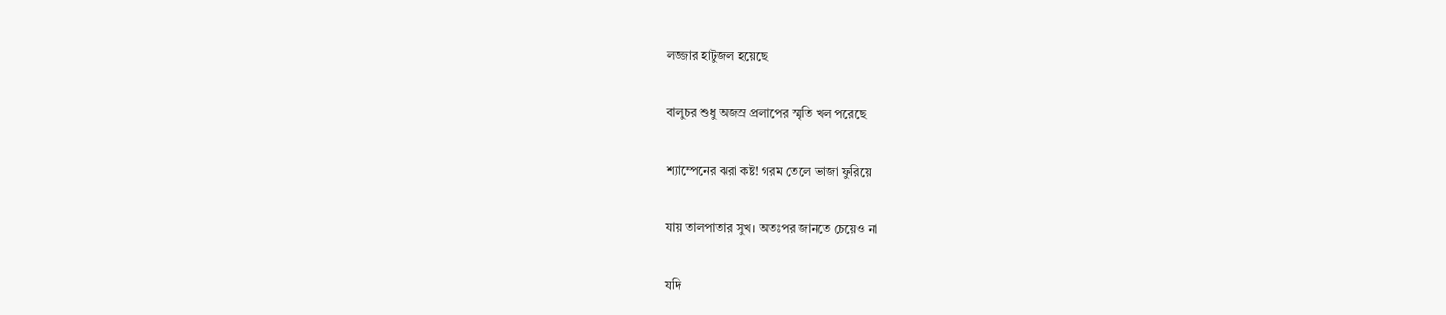লজ্জার হাটুজল হয়েছে

বালুচর শুধু অজস্র প্রলাপের স্মৃতি খল পরেছে

শ্যাম্পেনের ঝরা কষ্ট! গরম তেলে ভাজা ফুরিয়ে

যায় তালপাতার সুখ। অতঃপর জানতে চেয়েও না

যদি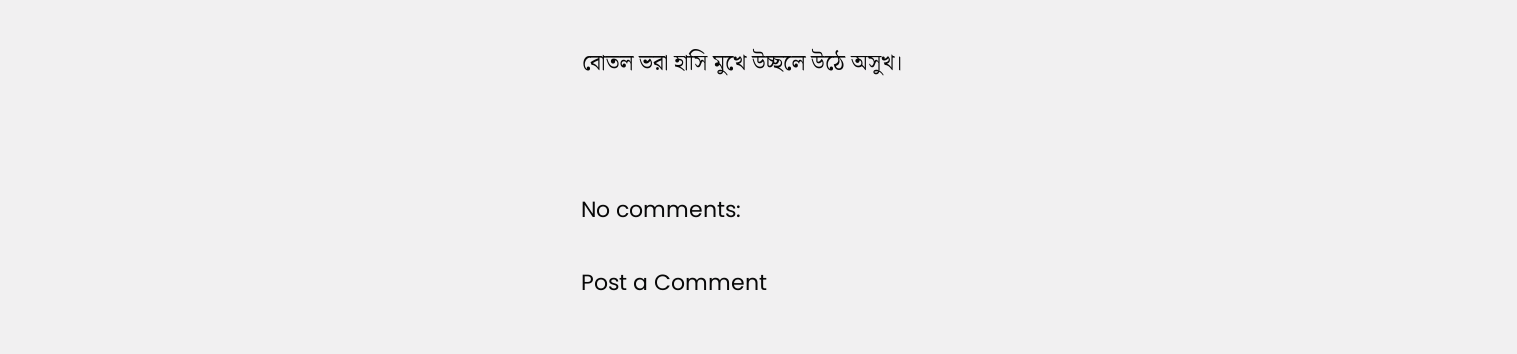বোতল ভরা হাসি মুখে উচ্ছলে উঠে অসুখ।



No comments:

Post a Comment